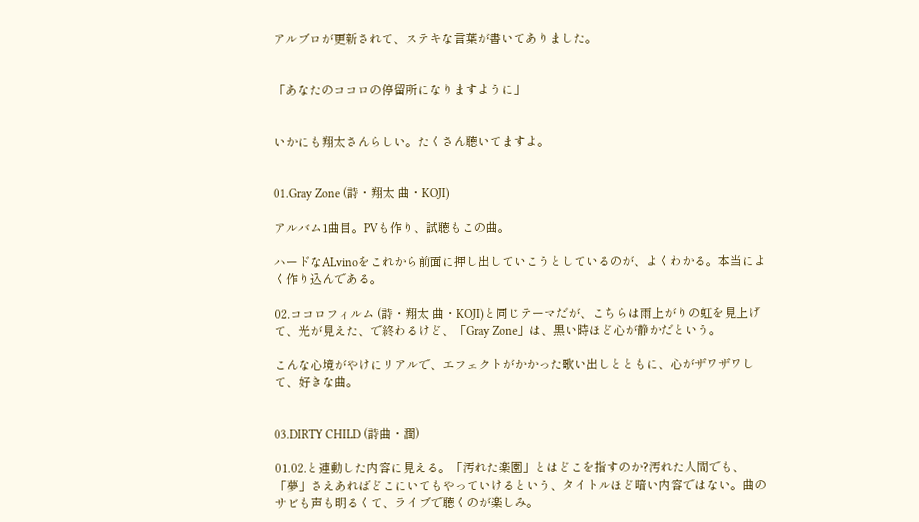アルブロが更新されて、ステキな言葉が書いてありました。


「あなたのココロの停留所になりますように」


いかにも翔太さんらしい。たくさん聴いてますよ。


01.Gray Zone (詩・翔太 曲・KOJI)

アルバム1曲目。PVも作り、試聴もこの曲。

ハードなALvinoをこれから前面に押し出していこうとしているのが、よくわかる。本当によく作り込んである。

02.ココロフィルム (詩・翔太 曲・KOJI)と同じテーマだが、こちらは雨上がりの虹を見上げて、光が見えた、で終わるけど、「Gray Zone」は、黒い時ほど心が静かだという。

こんな心境がやけにリアルで、エフェクトがかかった歌い出しとともに、心がザワザワして、好きな曲。


03.DIRTY CHILD (詩曲・潤)

01.02.と連動した内容に見える。「汚れた楽園」とはどこを指すのか?汚れた人間でも、「夢」さえあればどこにいてもやっていけるという、タイトルほど暗い内容ではない。曲のサビも声も明るくて、ライブで聴くのが楽しみ。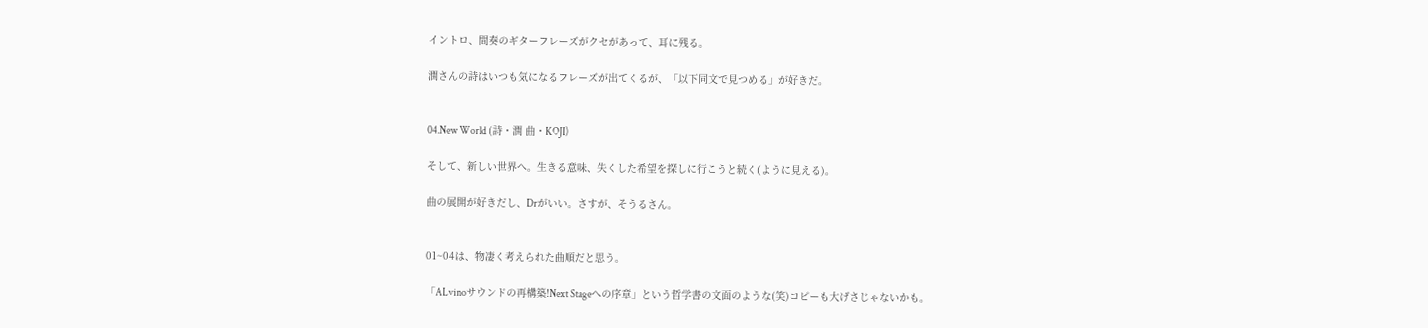イントロ、間奏のギターフレーズがクセがあって、耳に残る。

潤さんの詩はいつも気になるフレーズが出てくるが、「以下同文で見つめる」が好きだ。


04.New World (詩・潤 曲・KOJI)

そして、新しい世界へ。生きる意味、失くした希望を探しに行こうと続く(ように見える)。

曲の展開が好きだし、Drがいい。さすが、そうるさん。


01~04は、物凄く考えられた曲順だと思う。

「ALvinoサウンドの再構築!Next Stageへの序章」という哲学書の文面のような(笑)コピーも大げさじゃないかも。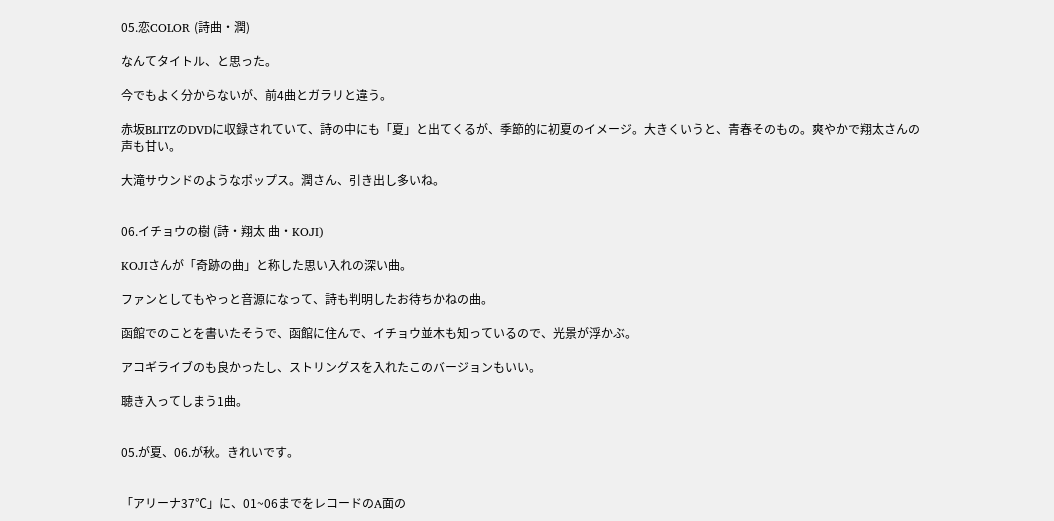05.恋COLOR (詩曲・潤)

なんてタイトル、と思った。

今でもよく分からないが、前4曲とガラリと違う。

赤坂BLITZのDVDに収録されていて、詩の中にも「夏」と出てくるが、季節的に初夏のイメージ。大きくいうと、青春そのもの。爽やかで翔太さんの声も甘い。

大滝サウンドのようなポップス。潤さん、引き出し多いね。


06.イチョウの樹 (詩・翔太 曲・KOJI)

KOJIさんが「奇跡の曲」と称した思い入れの深い曲。

ファンとしてもやっと音源になって、詩も判明したお待ちかねの曲。

函館でのことを書いたそうで、函館に住んで、イチョウ並木も知っているので、光景が浮かぶ。

アコギライブのも良かったし、ストリングスを入れたこのバージョンもいい。

聴き入ってしまう1曲。


05.が夏、06.が秋。きれいです。


「アリーナ37℃」に、01~06までをレコードのA面の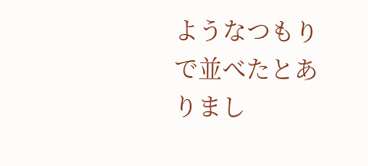ようなつもりで並べたとありまし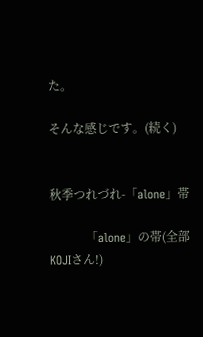た。

そんな感じです。(続く)


秋季つれづれ-「alone」帯

            「alone」の帯(全部KOJIさん!)